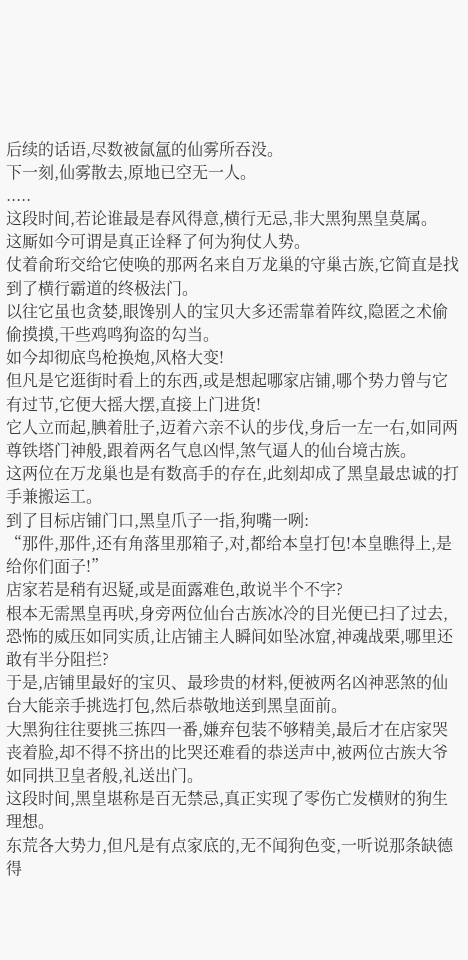后续的话语,尽数被氤氲的仙雾所吞没。
下一刻,仙雾散去,原地已空无一人。
.....
这段时间,若论谁最是春风得意,横行无忌,非大黑狗黑皇莫属。
这厮如今可谓是真正诠释了何为狗仗人势。
仗着俞珩交给它使唤的那两名来自万龙巢的守巢古族,它简直是找到了横行霸道的终极法门。
以往它虽也贪婪,眼馋别人的宝贝大多还需靠着阵纹,隐匿之术偷偷摸摸,干些鸡鸣狗盗的勾当。
如今却彻底鸟枪换炮,风格大变!
但凡是它逛街时看上的东西,或是想起哪家店铺,哪个势力曾与它有过节,它便大摇大摆,直接上门进货!
它人立而起,腆着肚子,迈着六亲不认的步伐,身后一左一右,如同两尊铁塔门神般,跟着两名气息凶悍,煞气逼人的仙台境古族。
这两位在万龙巢也是有数高手的存在,此刻却成了黑皇最忠诚的打手兼搬运工。
到了目标店铺门口,黑皇爪子一指,狗嘴一咧:
“那件,那件,还有角落里那箱子,对,都给本皇打包!本皇瞧得上,是给你们面子!”
店家若是稍有迟疑,或是面露难色,敢说半个不字?
根本无需黑皇再吠,身旁两位仙台古族冰冷的目光便已扫了过去,恐怖的威压如同实质,让店铺主人瞬间如坠冰窟,神魂战栗,哪里还敢有半分阻拦?
于是,店铺里最好的宝贝、最珍贵的材料,便被两名凶神恶煞的仙台大能亲手挑选打包,然后恭敬地送到黑皇面前。
大黑狗往往要挑三拣四一番,嫌弃包装不够精美,最后才在店家哭丧着脸,却不得不挤出的比哭还难看的恭送声中,被两位古族大爷如同拱卫皇者般,礼送出门。
这段时间,黑皇堪称是百无禁忌,真正实现了零伤亡发横财的狗生理想。
东荒各大势力,但凡是有点家底的,无不闻狗色变,一听说那条缺德得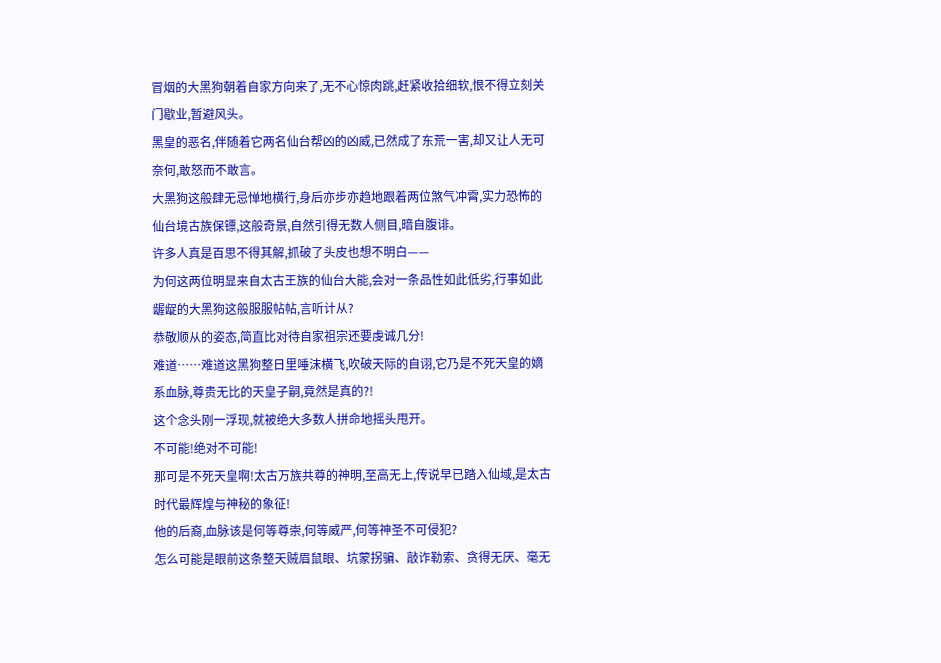冒烟的大黑狗朝着自家方向来了,无不心惊肉跳,赶紧收拾细软,恨不得立刻关门歇业,暂避风头。
黑皇的恶名,伴随着它两名仙台帮凶的凶威,已然成了东荒一害,却又让人无可奈何,敢怒而不敢言。
大黑狗这般肆无忌惮地横行,身后亦步亦趋地跟着两位煞气冲霄,实力恐怖的仙台境古族保镖,这般奇景,自然引得无数人侧目,暗自腹诽。
许多人真是百思不得其解,抓破了头皮也想不明白——
为何这两位明显来自太古王族的仙台大能,会对一条品性如此低劣,行事如此龌龊的大黑狗这般服服帖帖,言听计从?
恭敬顺从的姿态,简直比对待自家祖宗还要虔诚几分!
难道……难道这黑狗整日里唾沫横飞,吹破天际的自诩,它乃是不死天皇的嫡系血脉,尊贵无比的天皇子嗣,竟然是真的?!
这个念头刚一浮现,就被绝大多数人拼命地摇头甩开。
不可能!绝对不可能!
那可是不死天皇啊!太古万族共尊的神明,至高无上,传说早已踏入仙域,是太古时代最辉煌与神秘的象征!
他的后裔,血脉该是何等尊崇,何等威严,何等神圣不可侵犯?
怎么可能是眼前这条整天贼眉鼠眼、坑蒙拐骗、敲诈勒索、贪得无厌、毫无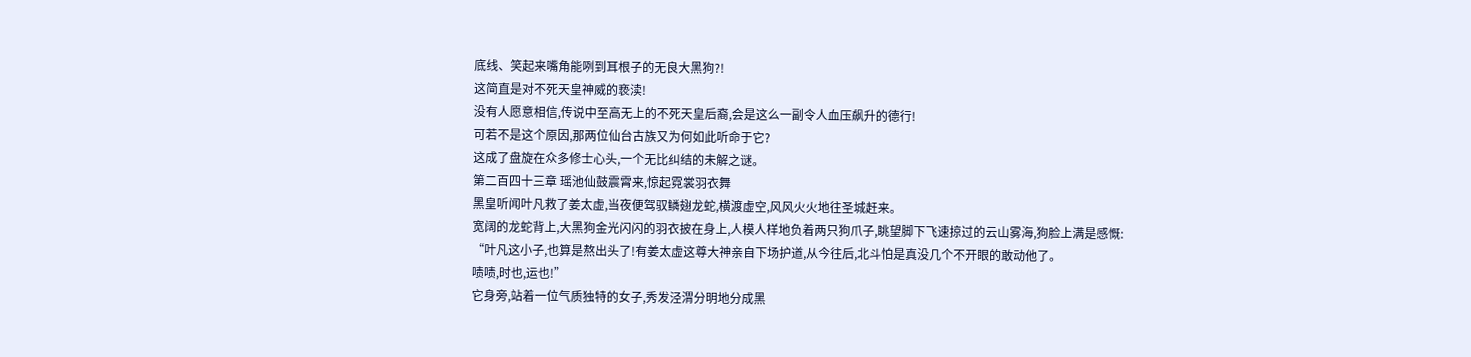底线、笑起来嘴角能咧到耳根子的无良大黑狗?!
这简直是对不死天皇神威的亵渎!
没有人愿意相信,传说中至高无上的不死天皇后裔,会是这么一副令人血压飙升的德行!
可若不是这个原因,那两位仙台古族又为何如此听命于它?
这成了盘旋在众多修士心头,一个无比纠结的未解之谜。
第二百四十三章 瑶池仙鼓震霄来,惊起霓裳羽衣舞
黑皇听闻叶凡救了姜太虚,当夜便驾驭鳞翅龙蛇,横渡虚空,风风火火地往圣城赶来。
宽阔的龙蛇背上,大黑狗金光闪闪的羽衣披在身上,人模人样地负着两只狗爪子,眺望脚下飞速掠过的云山雾海,狗脸上满是感慨:
“叶凡这小子,也算是熬出头了!有姜太虚这尊大神亲自下场护道,从今往后,北斗怕是真没几个不开眼的敢动他了。
啧啧,时也,运也!”
它身旁,站着一位气质独特的女子,秀发泾渭分明地分成黑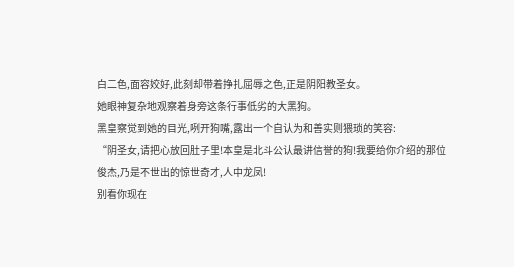白二色,面容姣好,此刻却带着挣扎屈辱之色,正是阴阳教圣女。
她眼神复杂地观察着身旁这条行事低劣的大黑狗。
黑皇察觉到她的目光,咧开狗嘴,露出一个自认为和善实则猥琐的笑容:
“阴圣女,请把心放回肚子里!本皇是北斗公认最讲信誉的狗!我要给你介绍的那位俊杰,乃是不世出的惊世奇才,人中龙凤!
别看你现在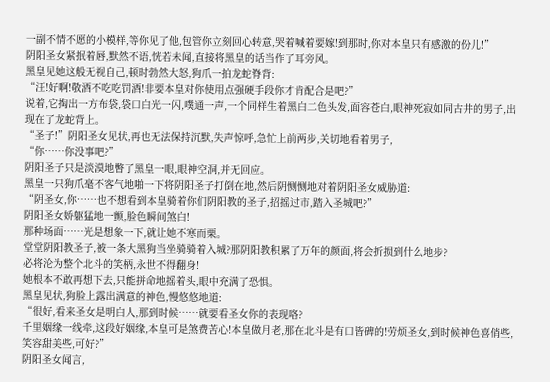一副不情不愿的小模样,等你见了他,包管你立刻回心转意,哭着喊着要嫁!到那时,你对本皇只有感激的份儿!”
阴阳圣女紧抿着唇,默然不语,恍若未闻,直接将黑皇的话当作了耳旁风。
黑皇见她这般无视自己,顿时勃然大怒,狗爪一拍龙蛇脊背:
“汪!好啊!敬酒不吃吃罚酒!非要本皇对你使用点强硬手段你才肯配合是吧?”
说着,它掏出一方布袋,袋口白光一闪,噗通一声,一个同样生着黑白二色头发,面容苍白,眼神死寂如同古井的男子,出现在了龙蛇背上。
“圣子!”阴阳圣女见状,再也无法保持沉默,失声惊呼,急忙上前两步,关切地看着男子,
“你……你没事吧?”
阴阳圣子只是淡漠地瞥了黑皇一眼,眼神空洞,并无回应。
黑皇一只狗爪毫不客气地啪一下将阴阳圣子打倒在地,然后阴恻恻地对着阴阳圣女威胁道:
“阴圣女,你……也不想看到本皇骑着你们阴阳教的圣子,招摇过市,踏入圣城吧?”
阴阳圣女娇躯猛地一颤,脸色瞬间煞白!
那种场面……光是想象一下,就让她不寒而栗。
堂堂阴阳教圣子,被一条大黑狗当坐骑骑着入城?那阴阳教积累了万年的颜面,将会折损到什么地步?
必将沦为整个北斗的笑柄,永世不得翻身!
她根本不敢再想下去,只能拼命地摇着头,眼中充满了恐惧。
黑皇见状,狗脸上露出满意的神色,慢悠悠地道:
“很好,看来圣女是明白人,那到时候……就要看圣女你的表现咯?
千里姻缘一线牵,这段好姻缘,本皇可是煞费苦心!本皇做月老,那在北斗是有口皆碑的!劳烦圣女,到时候神色喜俏些,笑容甜美些,可好?”
阴阳圣女闻言,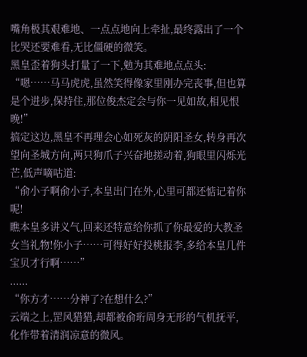嘴角极其艰难地、一点点地向上牵扯,最终露出了一个比哭还要难看,无比僵硬的微笑。
黑皇歪着狗头打量了一下,勉为其难地点点头:
“嗯……马马虎虎,虽然笑得像家里刚办完丧事,但也算是个进步,保持住,那位俊杰定会与你一见如故,相见恨晚!”
搞定这边,黑皇不再理会心如死灰的阴阳圣女,转身再次望向圣城方向,两只狗爪子兴奋地搓动着,狗眼里闪烁光芒,低声嘀咕道:
“俞小子啊俞小子,本皇出门在外,心里可都还惦记着你呢!
瞧本皇多讲义气,回来还特意给你抓了你最爱的大教圣女当礼物!你小子……可得好好投桃报李,多给本皇几件宝贝才行啊……”
......
“你方才……分神了?在想什么?”
云端之上,罡风猎猎,却都被俞珩周身无形的气机抚平,化作带着清润凉意的微风。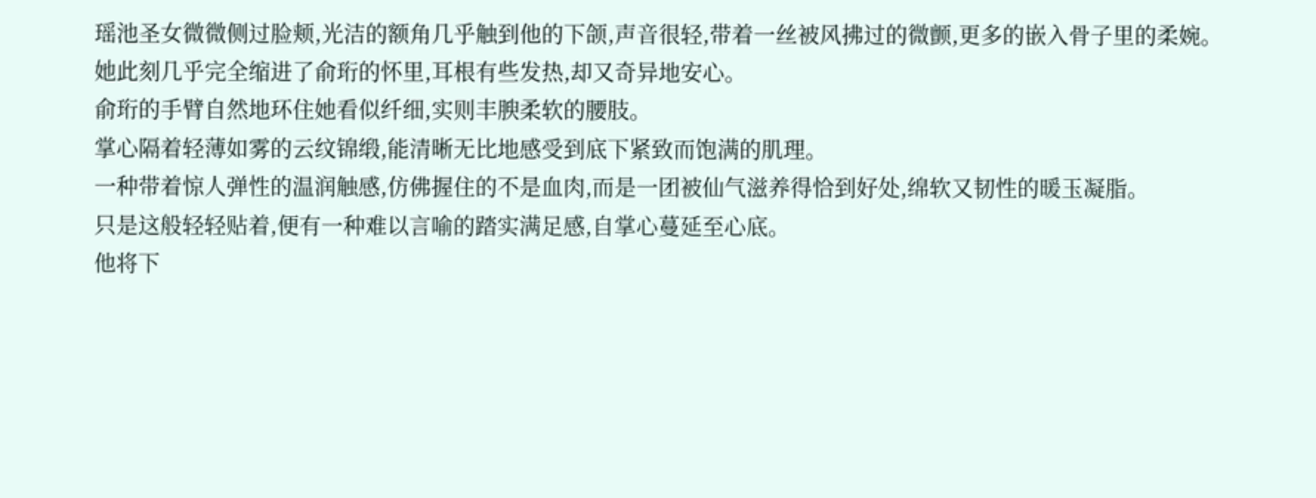瑶池圣女微微侧过脸颊,光洁的额角几乎触到他的下颌,声音很轻,带着一丝被风拂过的微颤,更多的嵌入骨子里的柔婉。
她此刻几乎完全缩进了俞珩的怀里,耳根有些发热,却又奇异地安心。
俞珩的手臂自然地环住她看似纤细,实则丰腴柔软的腰肢。
掌心隔着轻薄如雾的云纹锦缎,能清晰无比地感受到底下紧致而饱满的肌理。
一种带着惊人弹性的温润触感,仿佛握住的不是血肉,而是一团被仙气滋养得恰到好处,绵软又韧性的暖玉凝脂。
只是这般轻轻贴着,便有一种难以言喻的踏实满足感,自掌心蔓延至心底。
他将下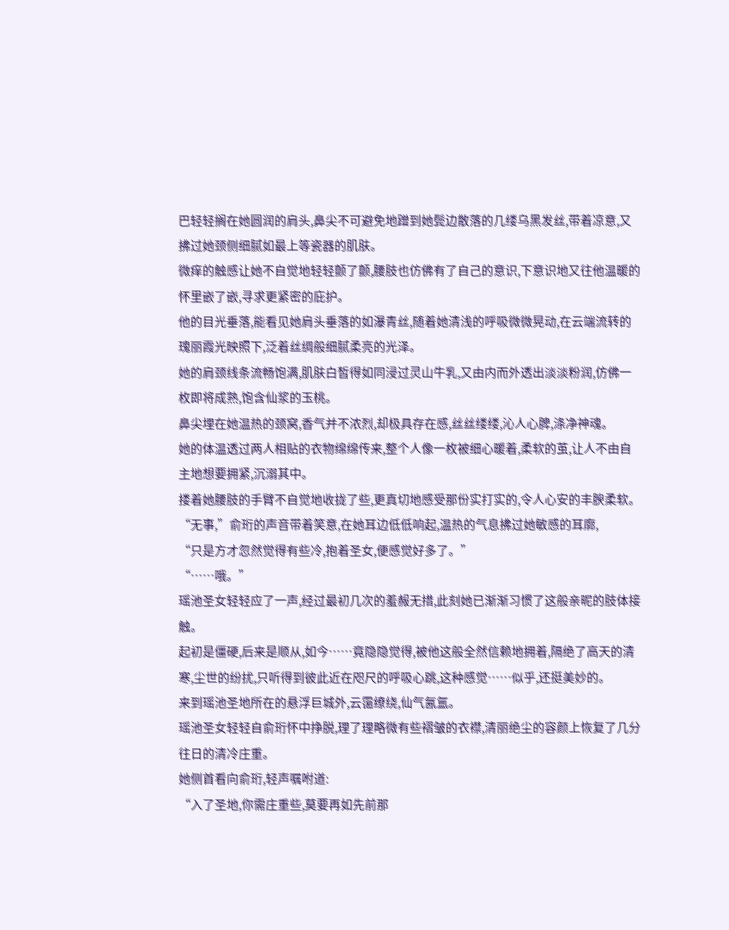巴轻轻搁在她圆润的肩头,鼻尖不可避免地蹭到她鬓边散落的几缕乌黑发丝,带着凉意,又拂过她颈侧细腻如最上等瓷器的肌肤。
微痒的触感让她不自觉地轻轻颤了颤,腰肢也仿佛有了自己的意识,下意识地又往他温暖的怀里嵌了嵌,寻求更紧密的庇护。
他的目光垂落,能看见她肩头垂落的如瀑青丝,随着她清浅的呼吸微微晃动,在云端流转的瑰丽霞光映照下,泛着丝绸般细腻柔亮的光泽。
她的肩颈线条流畅饱满,肌肤白皙得如同浸过灵山牛乳,又由内而外透出淡淡粉润,仿佛一枚即将成熟,饱含仙浆的玉桃。
鼻尖埋在她温热的颈窝,香气并不浓烈,却极具存在感,丝丝缕缕,沁人心脾,涤净神魂。
她的体温透过两人相贴的衣物绵绵传来,整个人像一枚被细心暖着,柔软的茧,让人不由自主地想要拥紧,沉溺其中。
搂着她腰肢的手臂不自觉地收拢了些,更真切地感受那份实打实的,令人心安的丰腴柔软。
“无事,”俞珩的声音带着笑意,在她耳边低低响起,温热的气息拂过她敏感的耳廓,
“只是方才忽然觉得有些冷,抱着圣女,便感觉好多了。”
“……哦。”
瑶池圣女轻轻应了一声,经过最初几次的羞赧无措,此刻她已渐渐习惯了这般亲昵的肢体接触。
起初是僵硬,后来是顺从,如今……竟隐隐觉得,被他这般全然信赖地拥着,隔绝了高天的清寒,尘世的纷扰,只听得到彼此近在咫尺的呼吸心跳,这种感觉……似乎,还挺美妙的。
来到瑶池圣地所在的悬浮巨城外,云霭缭绕,仙气氤氲。
瑶池圣女轻轻自俞珩怀中挣脱,理了理略微有些褶皱的衣襟,清丽绝尘的容颜上恢复了几分往日的清冷庄重。
她侧首看向俞珩,轻声嘱咐道:
“入了圣地,你需庄重些,莫要再如先前那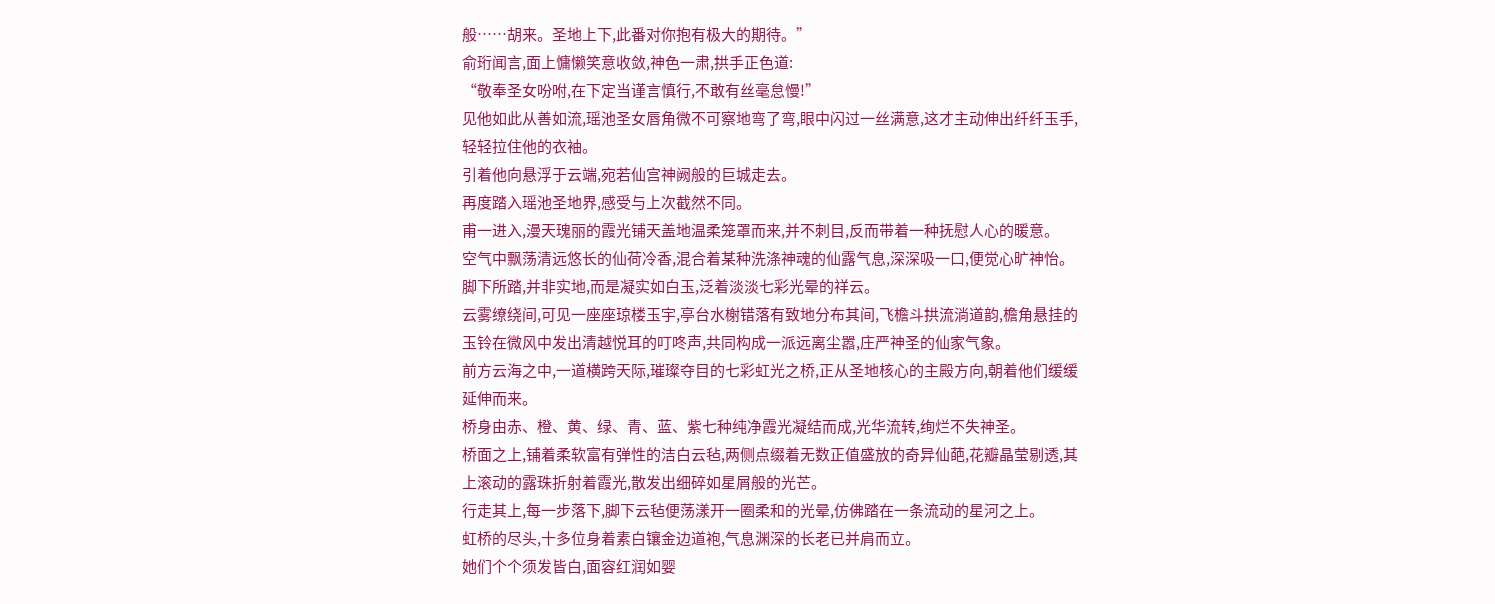般……胡来。圣地上下,此番对你抱有极大的期待。”
俞珩闻言,面上慵懒笑意收敛,神色一肃,拱手正色道:
“敬奉圣女吩咐,在下定当谨言慎行,不敢有丝毫怠慢!”
见他如此从善如流,瑶池圣女唇角微不可察地弯了弯,眼中闪过一丝满意,这才主动伸出纤纤玉手,轻轻拉住他的衣袖。
引着他向悬浮于云端,宛若仙宫神阙般的巨城走去。
再度踏入瑶池圣地界,感受与上次截然不同。
甫一进入,漫天瑰丽的霞光铺天盖地温柔笼罩而来,并不刺目,反而带着一种抚慰人心的暖意。
空气中飘荡清远悠长的仙荷冷香,混合着某种洗涤神魂的仙露气息,深深吸一口,便觉心旷神怡。
脚下所踏,并非实地,而是凝实如白玉,泛着淡淡七彩光晕的祥云。
云雾缭绕间,可见一座座琼楼玉宇,亭台水榭错落有致地分布其间,飞檐斗拱流淌道韵,檐角悬挂的玉铃在微风中发出清越悦耳的叮咚声,共同构成一派远离尘嚣,庄严神圣的仙家气象。
前方云海之中,一道横跨天际,璀璨夺目的七彩虹光之桥,正从圣地核心的主殿方向,朝着他们缓缓延伸而来。
桥身由赤、橙、黄、绿、青、蓝、紫七种纯净霞光凝结而成,光华流转,绚烂不失神圣。
桥面之上,铺着柔软富有弹性的洁白云毡,两侧点缀着无数正值盛放的奇异仙葩,花瓣晶莹剔透,其上滚动的露珠折射着霞光,散发出细碎如星屑般的光芒。
行走其上,每一步落下,脚下云毡便荡漾开一圈柔和的光晕,仿佛踏在一条流动的星河之上。
虹桥的尽头,十多位身着素白镶金边道袍,气息渊深的长老已并肩而立。
她们个个须发皆白,面容红润如婴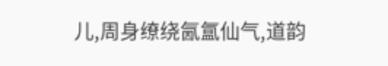儿,周身缭绕氤氲仙气,道韵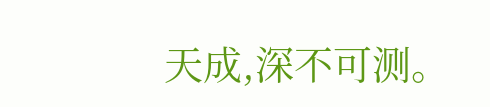天成,深不可测。